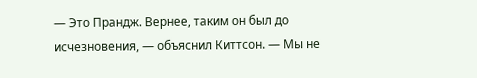— Это Прандж. Вернее, таким он был до исчезновения, — объяснил Киттсон. — Мы не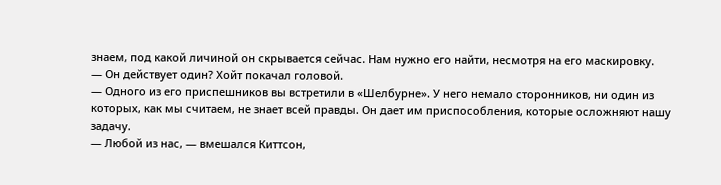знаем, под какой личиной он скрывается сейчас. Нам нужно его найти, несмотря на его маскировку.
— Он действует один? Хойт покачал головой.
— Одного из его приспешников вы встретили в «Шелбурне». У него немало сторонников, ни один из которых, как мы считаем, не знает всей правды. Он дает им приспособления, которые осложняют нашу задачу.
— Любой из нас, — вмешался Киттсон,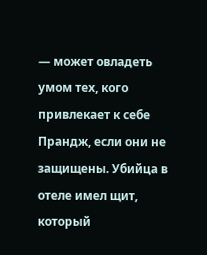— может овладеть умом тех, кого привлекает к себе Прандж, если они не защищены. Убийца в отеле имел щит, который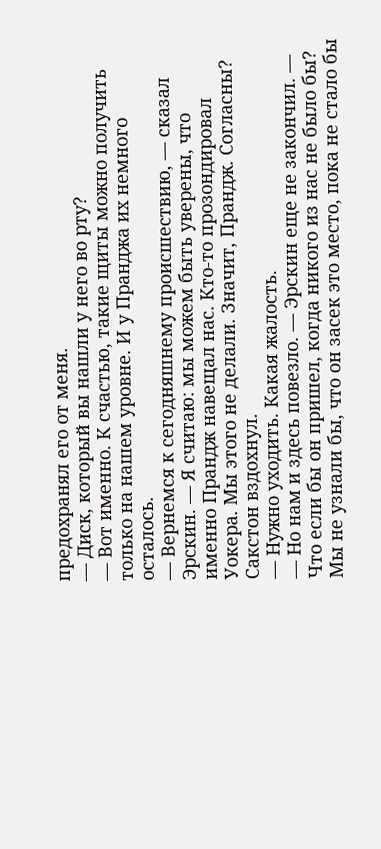предохранял его от меня.
— Диск, который вы нашли у него во рту?
— Вот именно. К счастью, такие щиты можно получить только на нашем уровне. И у Пранджа их немного осталось.
— Вернемся к сегодняшнему происшествию, — сказал Эрскин. — Я считаю: мы можем быть уверены, что именно Прандж навещал нас. Кто-то прозондировал Уокера. Мы этого не делали. Значит, Прандж. Согласны?
Сакстон вздохнул.
— Нужно уходить. Какая жалость.
— Но нам и здесь повезло. — Эрскин еще не закончил. — Что если бы он пришел, когда никого из нас не было бы? Мы не узнали бы, что он засек это место, пока не стало бы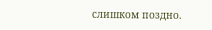слишком поздно.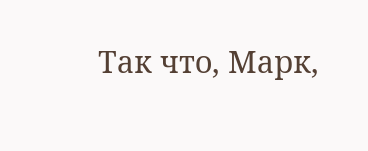Так что, Марк,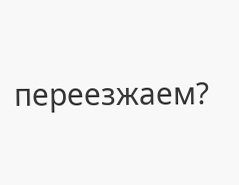переезжаем?